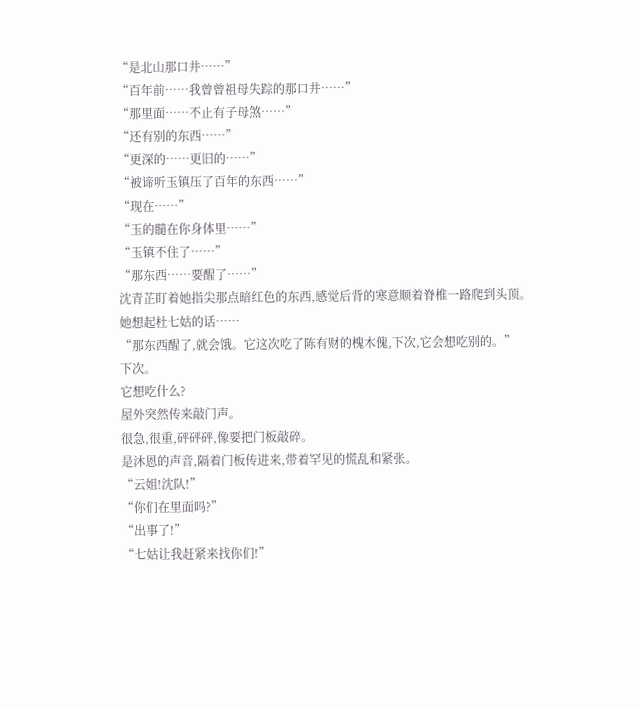“是北山那口井……”
“百年前……我曾曾祖母失踪的那口井……”
“那里面……不止有子母煞……”
“还有别的东西……”
“更深的……更旧的……”
“被谛听玉镇压了百年的东西……”
“现在……”
“玉的髓在你身体里……”
“玉镇不住了……”
“那东西……要醒了……”
沈青芷盯着她指尖那点暗红色的东西,感觉后背的寒意顺着脊椎一路爬到头顶。
她想起杜七姑的话……
“那东西醒了,就会饿。它这次吃了陈有财的槐木傀,下次,它会想吃别的。”
下次。
它想吃什么?
屋外突然传来敲门声。
很急,很重,砰砰砰,像要把门板敲碎。
是沐恩的声音,隔着门板传进来,带着罕见的慌乱和紧张。
“云姐!沈队!”
“你们在里面吗?”
“出事了!”
“七姑让我赶紧来找你们!”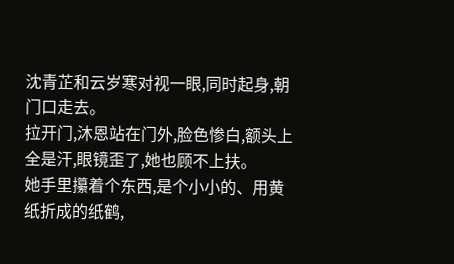沈青芷和云岁寒对视一眼,同时起身,朝门口走去。
拉开门,沐恩站在门外,脸色惨白,额头上全是汗,眼镜歪了,她也顾不上扶。
她手里攥着个东西,是个小小的、用黄纸折成的纸鹤,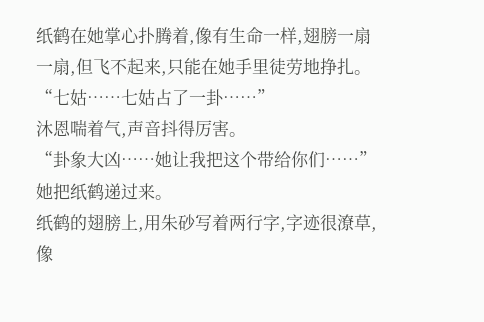纸鹤在她掌心扑腾着,像有生命一样,翅膀一扇一扇,但飞不起来,只能在她手里徒劳地挣扎。
“七姑……七姑占了一卦……”
沐恩喘着气,声音抖得厉害。
“卦象大凶……她让我把这个带给你们……”
她把纸鹤递过来。
纸鹤的翅膀上,用朱砂写着两行字,字迹很潦草,像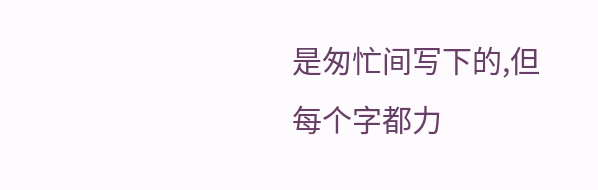是匆忙间写下的,但每个字都力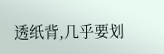透纸背,几乎要划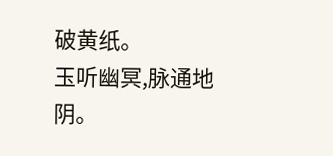破黄纸。
玉听幽冥,脉通地阴。